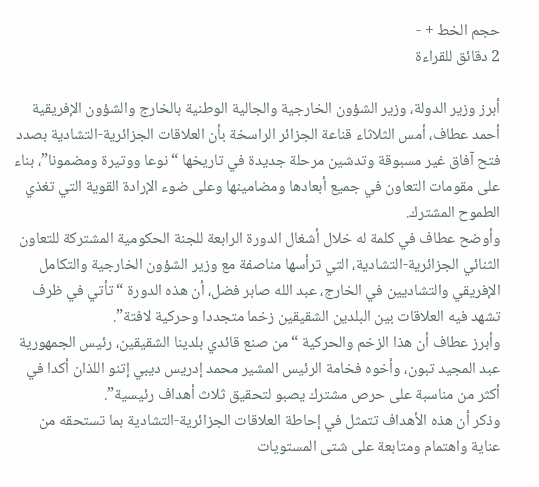حجم الخط + -
2 دقائق للقراءة

أبرز وزير الدولة، وزير الشؤون الخارجية والجالية الوطنية بالخارج والشؤون الإفريقية أحمد عطاف، أمس الثلاثاء قناعة الجزائر الراسخة بأن العلاقات الجزائرية-التشادية بصدد فتح آفاق غير مسبوقة وتدشين مرحلة جديدة في تاريخها “نوعا ووتيرة ومضمونا”، بناء على مقومات التعاون في جميع أبعادها ومضامينها وعلى ضوء الإرادة القوية التي تغذي الطموح المشترك.
وأوضح عطاف في كلمة له خلال أشغال الدورة الرابعة للجنة الحكومية المشتركة للتعاون الثنائي الجزائرية-التشادية، التي ترأسها مناصفة مع وزير الشؤون الخارجية والتكامل الإفريقي والتشاديين في الخارج، عبد الله صابر فضل، أن هذه الدورة “تأتي في ظرف تشهد فيه العلاقات بين البلدين الشقيقين زخما متجددا وحركية لافتة”.
وأبرز عطاف أن هذا الزخم والحركية “من صنع قائدي بلدينا الشقيقين، رئيس الجمهورية عبد المجيد تبون، وأخوه فخامة الرئيس المشير محمد إدريس ديبي إتنو اللذان أكدا في أكثر من مناسبة على حرص مشترك يصبو لتحقيق ثلاث أهداف رئيسية”.
وذكر أن هذه الأهداف تتمثل في إحاطة العلاقات الجزائرية-التشادية بما تستحقه من عناية واهتمام ومتابعة على شتى المستويات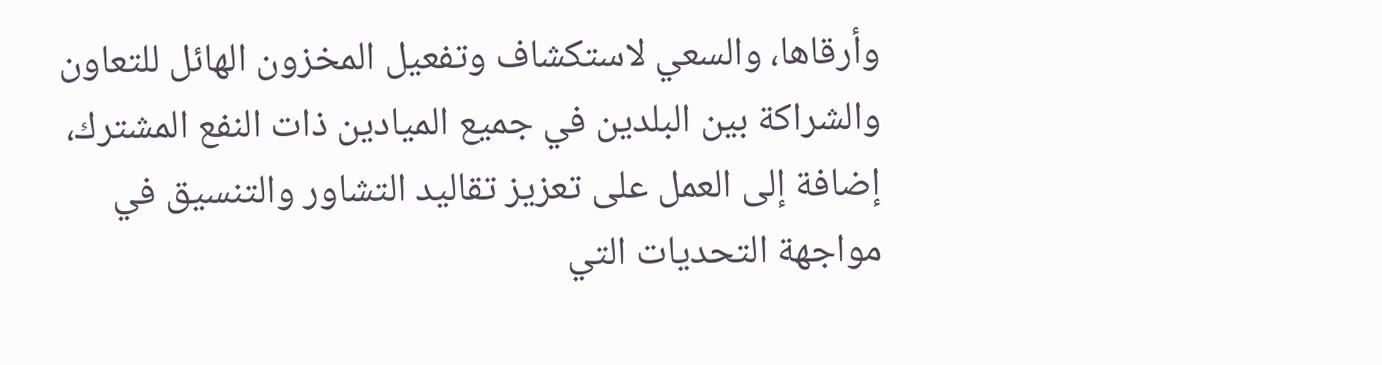وأرقاها، والسعي لاستكشاف وتفعيل المخزون الهائل للتعاون والشراكة بين البلدين في جميع الميادين ذات النفع المشترك، إضافة إلى العمل على تعزيز تقاليد التشاور والتنسيق في مواجهة التحديات التي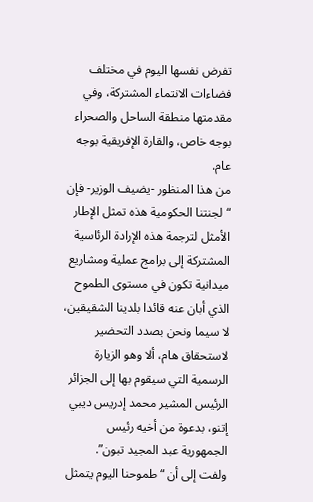تفرض نفسها اليوم في مختلف فضاءات الانتماء المشتركة، وفي مقدمتها منطقة الساحل والصحراء بوجه خاص، والقارة الإفريقية بوجه عام.
من هذا المنظور -يضيف الوزير- فإن “لجنتنا الحكومية هذه تمثل الإطار الأمثل لترجمة هذه الإرادة الرئاسية المشتركة إلى برامج عملية ومشاريع ميدانية تكون في مستوى الطموح الذي أبان عنه قائدا بلدينا الشقيقين، لا سيما ونحن بصدد التحضير لاستحقاق هام، ألا وهو الزيارة الرسمية التي سيقوم بها إلى الجزائر الرئيس المشير محمد إدريس ديبي إتنو، بدعوة من أخيه رئيس الجمهورية عبد المجيد تبون”.
ولفت إلى أن “طموحنا اليوم يتمثل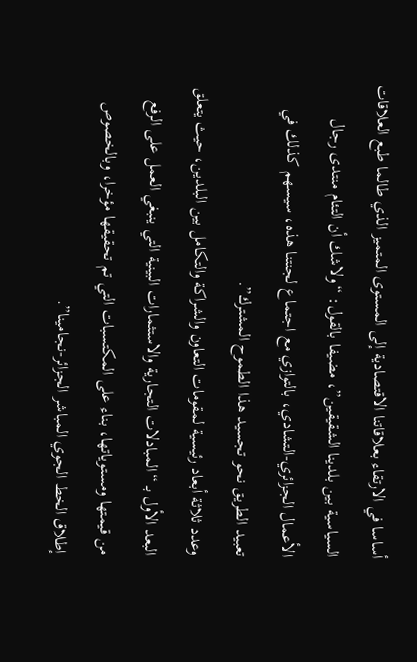أساسا في الارتقاء بعلاقاتنا الاقتصادية إلى المستوى المتميز الذي طالما طبع العلاقات السياسية بين بلدينا الشقيقين”، مضيفا بالقول: “ولاشك أن التئام منتدى رجال الأعمال الجزائري-التشادي، بالتوازي مع اجتماع لجنتنا هذه، سيسهم كذلك في تعبيد الطريق نحو تجسيد هذا الطموح المشترك”.
وعدد ثلاثة أبعاد رئيسية لمقومات التعاون والشراكة والتكامل بين البلدين، حيث يتعلق البعد الأول بـ “المبادلات التجارية والاستثمارات البينية التي ينبغي العمل على الرفع من قيمتها ومستوياتها، بناء على المكتسبات التي تم تحقيقها مؤخرا، وبالخصوص إطلاق الخط الجوي المباشر الجزائر-نجامينا”.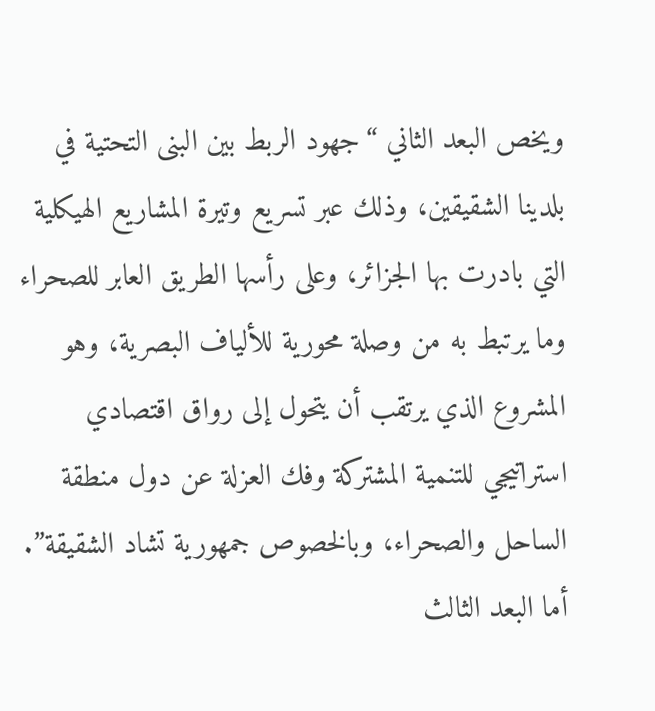ويخص البعد الثاني “جهود الربط بين البنى التحتية في بلدينا الشقيقين، وذلك عبر تسريع وتيرة المشاريع الهيكلية التي بادرت بها الجزائر، وعلى رأسها الطريق العابر للصحراء وما يرتبط به من وصلة محورية للألياف البصرية، وهو المشروع الذي يرتقب أن يتحول إلى رواق اقتصادي استراتيجي للتنمية المشتركة وفك العزلة عن دول منطقة الساحل والصحراء، وبالخصوص جمهورية تشاد الشقيقة”.
أما البعد الثالث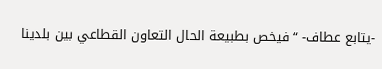-يتابع عطاف- “فيخص بطبيعة الحال التعاون القطاعي بين بلدينا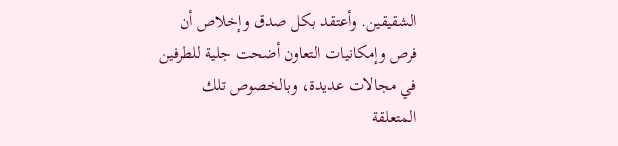الشقيقين. وأعتقد بكل صدق وإخلاص أن فرص وإمكانيات التعاون أضحت جلية للطرفين في مجالات عديدة، وبالخصوص تلك المتعلقة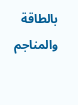بالطاقة والمناجم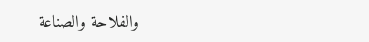والفلاحة والصناعة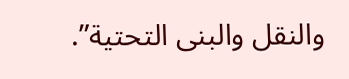والنقل والبنى التحتية”.